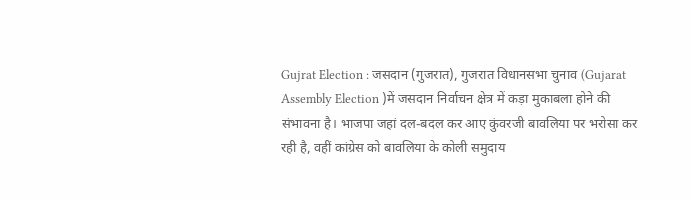Gujrat Election : जसदान (गुजरात), गुजरात विधानसभा चुनाव (Gujarat Assembly Election )में जसदान निर्वाचन क्षेत्र में कड़ा मुकाबला होने की संभावना है। भाजपा जहां दल-बदल कर आए कुंवरजी बावलिया पर भरोसा कर रही है, वहीं कांग्रेस को बावलिया के कोली समुदाय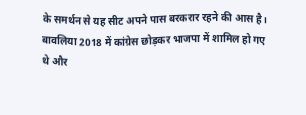के समर्थन से यह सीट अपने पास बरकरार रहने की आस है।
बावलिया 2018 में कांग्रेस छोड़कर भाजपा में शामिल हो गए थे और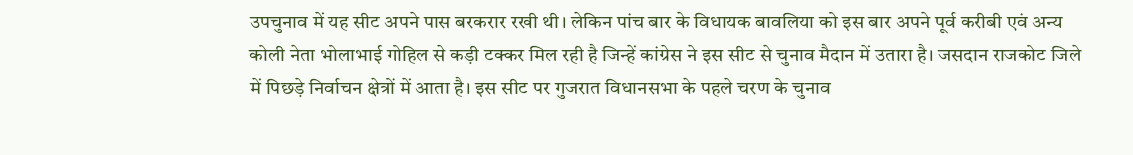उपचुनाव में यह सीट अपने पास बरकरार रखी थी। लेकिन पांच बार के विधायक बावलिया को इस बार अपने पूर्व करीबी एवं अन्य कोली नेता भोलाभाई गोहिल से कड़ी टक्कर मिल रही है जिन्हें कांग्रेस ने इस सीट से चुनाव मैदान में उतारा है। जसदान राजकोट जिले में पिछड़े निर्वाचन क्षेत्रों में आता है। इस सीट पर गुजरात विधानसभा के पहले चरण के चुनाव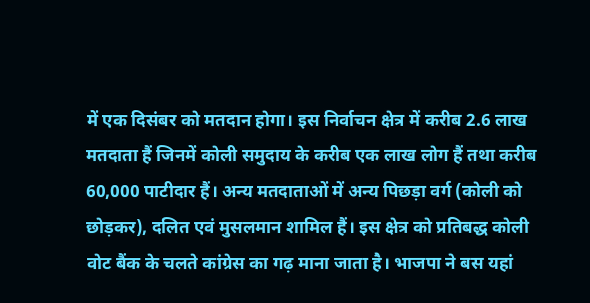में एक दिसंबर को मतदान होगा। इस निर्वाचन क्षेत्र में करीब 2.6 लाख मतदाता हैं जिनमें कोली समुदाय के करीब एक लाख लोग हैं तथा करीब 60,000 पाटीदार हैं। अन्य मतदाताओं में अन्य पिछड़ा वर्ग (कोली को छोड़कर), दलित एवं मुसलमान शामिल हैं। इस क्षेत्र को प्रतिबद्ध कोली वोट बैंक के चलते कांग्रेस का गढ़ माना जाता है। भाजपा ने बस यहां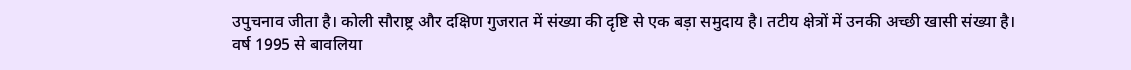उपुचनाव जीता है। कोली सौराष्ट्र और दक्षिण गुजरात में संख्या की दृष्टि से एक बड़ा समुदाय है। तटीय क्षेत्रों में उनकी अच्छी खासी संख्या है। वर्ष 1995 से बावलिया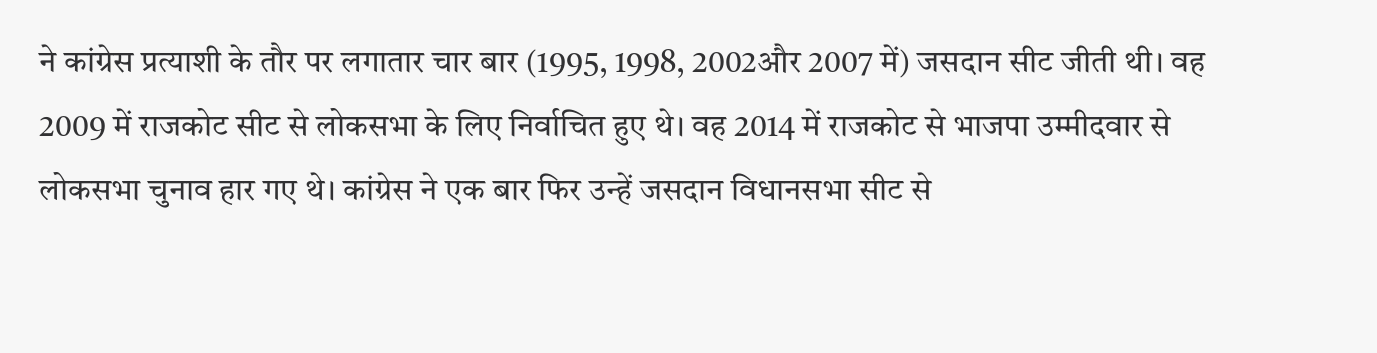ने कांग्रेस प्रत्याशी के तौर पर लगातार चार बार (1995, 1998, 2002और 2007 में) जसदान सीट जीती थी। वह 2009 में राजकोट सीट से लोकसभा के लिए निर्वाचित हुए थे। वह 2014 में राजकोट से भाजपा उम्मीदवार से लोकसभा चुनाव हार गए थे। कांग्रेस ने एक बार फिर उन्हें जसदान विधानसभा सीट से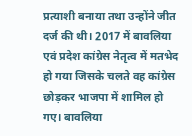प्रत्याशी बनाया तथा उन्होंने जीत दर्ज की थी। 2017 में बावलिया एवं प्रदेश कांग्रेस नेतृत्व में मतभेद हो गया जिसके चलते वह कांग्रेस छोड़कर भाजपा में शामिल हो गए। बावलिया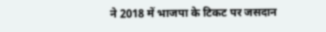ने 2018 में भाजपा के टिकट पर जसदान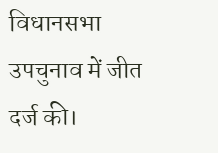विधानसभा उपचुनाव में जीत दर्ज की।